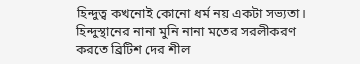হিন্দুত্ব কখনোই কোনো ধর্ম নয় একটা সভ্যতা। হিন্দুস্থানের নানা মুনি নানা মতের সরলীকরণ করতে ব্রিটিশ দের শীল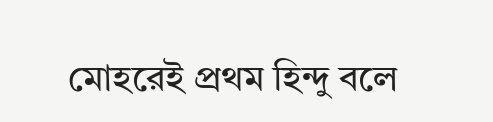মোহরেই প্রথম হিন্দু বলে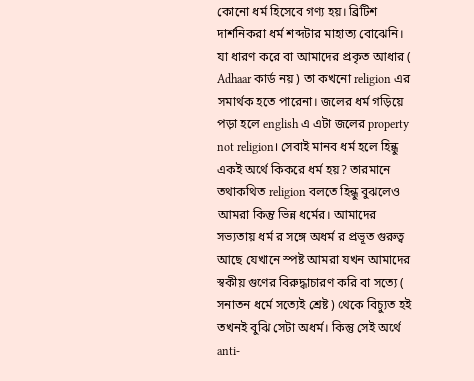কোনো ধর্ম হিসেবে গণ্য হয়। ব্রিটিশ দার্শনিকরা ধর্ম শব্দটার মাহাত্য বোঝেনি। যা ধারণ করে বা আমাদের প্রকৃত আধার ( Adhaar কার্ড নয় ) তা কখনো religion এর সমার্থক হতে পারেনা। জলের ধর্ম গড়িয়ে পড়া হলে english এ এটা জলের property not religion। সেবাই মানব ধর্ম হলে হিন্ধু একই অর্থে কিকরে ধর্ম হয়? তারমানে তথাকথিত religion বলতে হিন্ধু বুঝলেও আমরা কিন্তু ভিন্ন ধর্মের। আমাদের সভ্যতায় ধর্ম র সঙ্গে অধর্ম র প্রভূত গুরুত্ব আছে যেখানে স্পষ্ট আমরা যখন আমাদের স্বকীয় গুণের বিরুদ্ধাচারণ করি বা সত্যে ( সনাতন ধর্মে সত্যেই শ্রেষ্ট ) থেকে বিচ্যুত হই তখনই বুঝি সেটা অধর্ম। কিন্তু সেই অর্থে anti-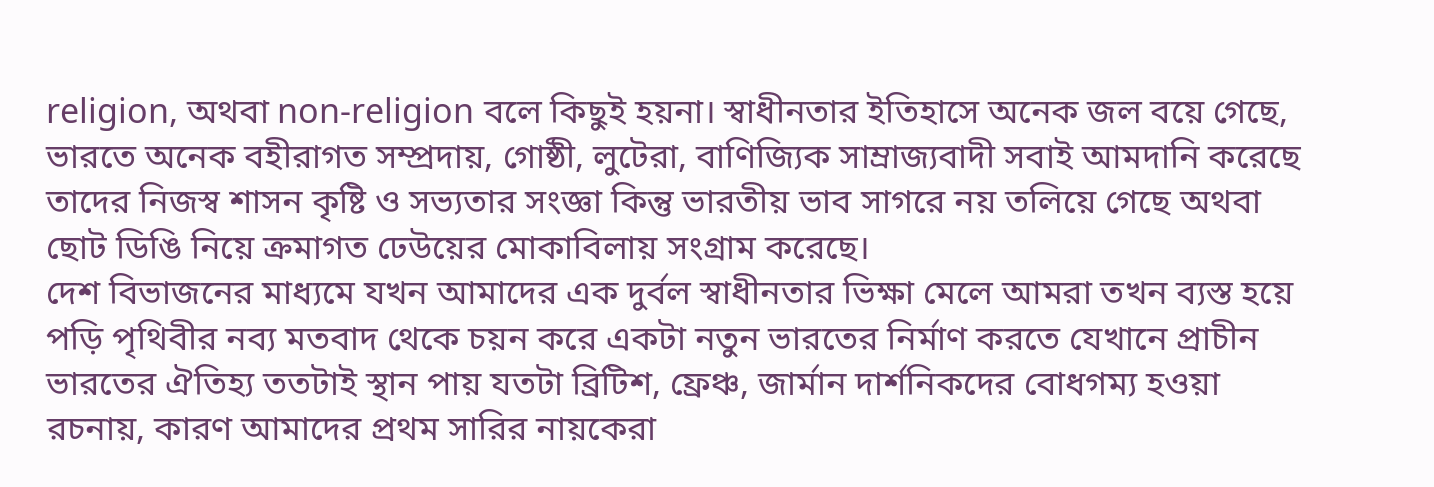religion, অথবা non-religion বলে কিছুই হয়না। স্বাধীনতার ইতিহাসে অনেক জল বয়ে গেছে, ভারতে অনেক বহীরাগত সম্প্রদায়, গোষ্ঠী, লুটেরা, বাণিজ্যিক সাম্রাজ্যবাদী সবাই আমদানি করেছে তাদের নিজস্ব শাসন কৃষ্টি ও সভ্যতার সংজ্ঞা কিন্তু ভারতীয় ভাব সাগরে নয় তলিয়ে গেছে অথবা ছোট ডিঙি নিয়ে ক্রমাগত ঢেউয়ের মোকাবিলায় সংগ্রাম করেছে।
দেশ বিভাজনের মাধ্যমে যখন আমাদের এক দুর্বল স্বাধীনতার ভিক্ষা মেলে আমরা তখন ব্যস্ত হয়ে পড়ি পৃথিবীর নব্য মতবাদ থেকে চয়ন করে একটা নতুন ভারতের নির্মাণ করতে যেখানে প্রাচীন ভারতের ঐতিহ্য ততটাই স্থান পায় যতটা ব্রিটিশ, ফ্রেঞ্চ, জার্মান দার্শনিকদের বোধগম্য হওয়া রচনায়, কারণ আমাদের প্রথম সারির নায়কেরা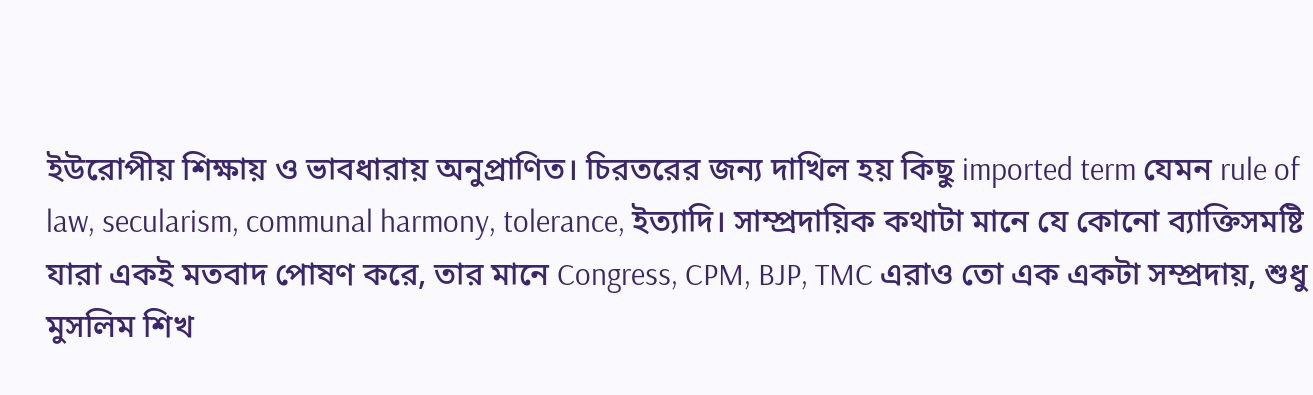ইউরোপীয় শিক্ষায় ও ভাবধারায় অনুপ্রাণিত। চিরতরের জন্য দাখিল হয় কিছু imported term যেমন rule of law, secularism, communal harmony, tolerance, ইত্যাদি। সাম্প্রদায়িক কথাটা মানে যে কোনো ব্যাক্তিসমষ্টি যারা একই মতবাদ পোষণ করে, তার মানে Congress, CPM, BJP, TMC এরাও তো এক একটা সম্প্রদায়, শুধু মুসলিম শিখ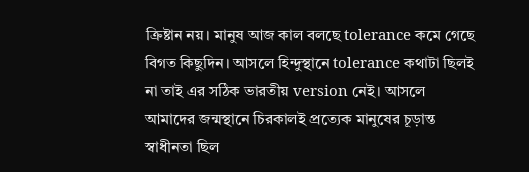ক্রিষ্টান নয়। মানুষ আজ কাল বলছে tolerance কমে গেছে বিগত কিছুদিন। আসলে হিন্দুস্থানে tolerance কথাটা ছিলই না তাই এর সঠিক ভারতীয় version নেই। আসলে আমাদের জন্মস্থানে চিরকালই প্রত্যেক মানুষের চূড়ান্ত স্বাধীনতা ছিল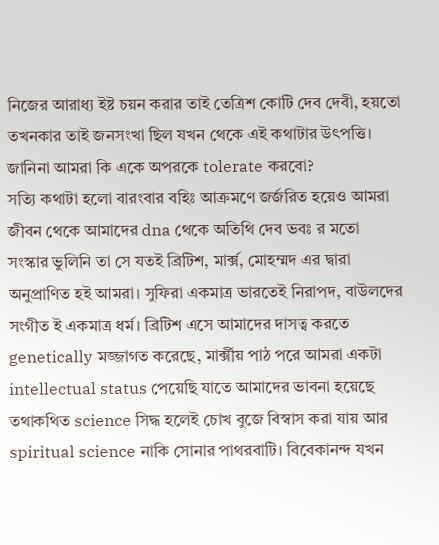নিজের আরাধ্য ইষ্ট চয়ন করার তাই তেত্রিশ কোটি দেব দেবী, হয়তো তখনকার তাই জনসংখা ছিল যখন থেকে এই কথাটার উৎপত্তি। জানিনা আমরা কি একে অপরকে tolerate করবো?
সত্যি কথাটা হলো বারংবার বহিঃ আক্রমণে জর্জরিত হয়েও আমরা জীবন থেকে আমাদের dna থেকে অতিথি দেব ভবঃ র মতো সংস্কার ভুলিনি তা সে যতই ব্রিটিশ, মার্ক্স, মোহম্মদ এর দ্বারা অনুপ্রাণিত হই আমরা। সুফিরা একমাত্র ভারতেই নিরাপদ, বাউলদের সংগীত ই একমাত্র ধর্ম। ব্রিটিশ এসে আমাদের দাসত্ব করতে genetically মজ্জাগত করেছে, মার্ক্সীয় পাঠ পরে আমরা একটা intellectual status পেয়েছি যাতে আমাদের ভাবনা হয়েছে তথাকথিত science সিদ্ধ হলেই চোখ বুজে বিস্বাস করা যায় আর spiritual science নাকি সোনার পাথরবাটি। বিবেকানন্দ যখন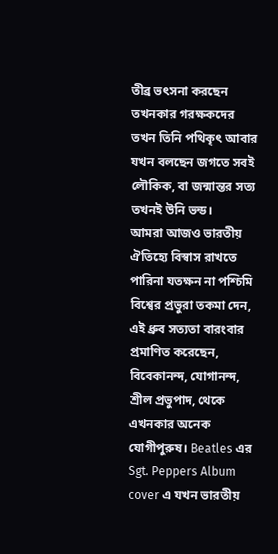তীব্র ভৎসনা করছেন তখনকার গরক্ষকদের তখন তিনি পথিকৃৎ আবার যখন বলছেন জগতে সবই লৌকিক, বা জন্মান্তর সত্য তখনই উনি ভন্ড।
আমরা আজও ভারতীয় ঐতিহ্যে বিস্বাস রাখতে পারিনা যতক্ষন না পশ্চিমি বিশ্বের প্রভুরা তকমা দেন, এই ধ্রুব সত্যতা বারংবার প্রমাণিত করেছেন, বিবেকানন্দ, যোগানন্দ, শ্রীল প্রভুপাদ, থেকে এখনকার অনেক যোগীপুরুষ। Beatles এর Sgt. Peppers Album cover এ যখন ভারতীয়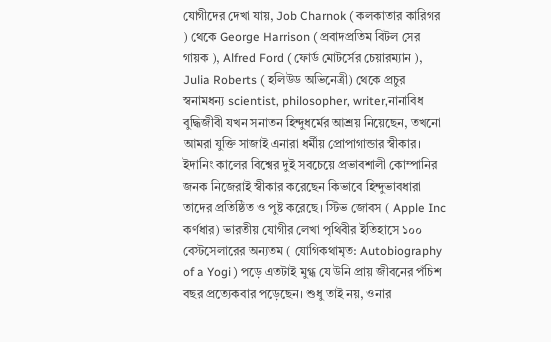যোগীদের দেখা যায়, Job Charnok ( কলকাতার কারিগর ) থেকে George Harrison ( প্রবাদপ্রতিম বিটল সের গায়ক ), Alfred Ford ( ফোর্ড মোটর্সের চেয়ারম্যান ), Julia Roberts ( হলিউড অভিনেত্রী) থেকে প্রচুর স্বনামধন্য scientist, philosopher, writer,নানাবিধ বুদ্ধিজীবী যখন সনাতন হিন্দুধর্মের আশ্রয় নিয়েছেন, তখনো আমরা যুক্তি সাজাই এনারা ধর্মীয় প্রোপাগান্ডার স্বীকার।
ইদানিং কালের বিশ্বের দুই সবচেয়ে প্রভাবশালী কোম্পানির জনক নিজেরাই স্বীকার করেছেন কিভাবে হিন্দুভাবধারা তাদের প্রতিষ্ঠিত ও পুষ্ট করেছে। স্টিভ জোবস ( Apple Inc কর্ণধার) ভারতীয় যোগীর লেখা পৃথিবীর ইতিহাসে ১০০ বেস্টসেলারের অন্যতম ( যোগিকথামৃত: Autobiography of a Yogi ) পড়ে এতটাই মুগ্ধ যে উনি প্রায় জীবনের পঁচিশ বছর প্রত্যেকবার পড়েছেন। শুধু তাই নয়, ওনার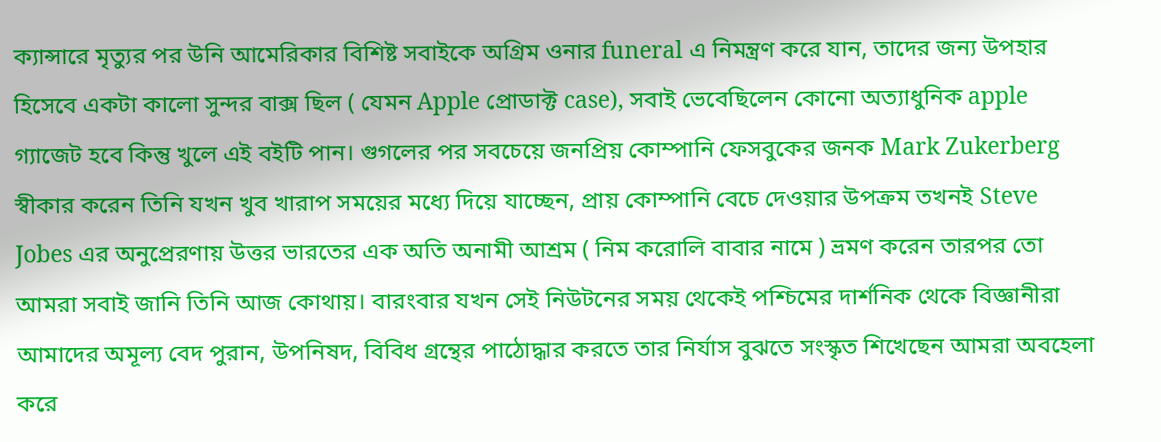ক্যান্সারে মৃত্যুর পর উনি আমেরিকার বিশিষ্ট সবাইকে অগ্রিম ওনার funeral এ নিমন্ত্রণ করে যান, তাদের জন্য উপহার হিসেবে একটা কালো সুন্দর বাক্স ছিল ( যেমন Apple প্রোডাক্ট case), সবাই ভেবেছিলেন কোনো অত্যাধুনিক apple গ্যাজেট হবে কিন্তু খুলে এই বইটি পান। গুগলের পর সবচেয়ে জনপ্রিয় কোম্পানি ফেসবুকের জনক Mark Zukerberg স্বীকার করেন তিনি যখন খুব খারাপ সময়ের মধ্যে দিয়ে যাচ্ছেন, প্রায় কোম্পানি বেচে দেওয়ার উপক্রম তখনই Steve Jobes এর অনুপ্রেরণায় উত্তর ভারতের এক অতি অনামী আশ্রম ( নিম করোলি বাবার নামে ) ভ্রমণ করেন তারপর তো আমরা সবাই জানি তিনি আজ কোথায়। বারংবার যখন সেই নিউটনের সময় থেকেই পশ্চিমের দার্শনিক থেকে বিজ্ঞানীরা আমাদের অমূল্য বেদ পুরান, উপনিষদ, বিবিধ গ্রন্থের পাঠোদ্ধার করতে তার নির্যাস বুঝতে সংস্কৃত শিখেছেন আমরা অবহেলা করে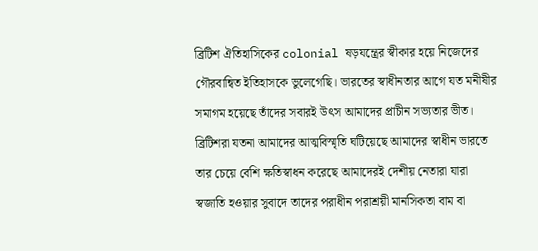ব্রিটিশ ঐতিহাসিকের colonial ষড়যন্ত্রের স্বীকার হয়ে নিজেদের গৌরবান্বিত ইতিহাসকে ভুলেগেছি। ভারতের স্বাধীনতার আগে যত মনীষীর সমাগম হয়েছে তাঁদের সবারই উৎস আমাদের প্রাচীন সভ্যতার ভীত। ব্রিটিশরা যতনা আমাদের আত্মবিস্মৃতি ঘটিয়েছে আমাদের স্বাধীন ভারতে তার চেয়ে বেশি ক্ষতিস্বাধন করেছে আমাদেরই দেশীয় নেতারা যারা স্বজাতি হওয়ার সুবাদে তাদের পরাধীন পরাশ্রয়ী মানসিকতা বাম বা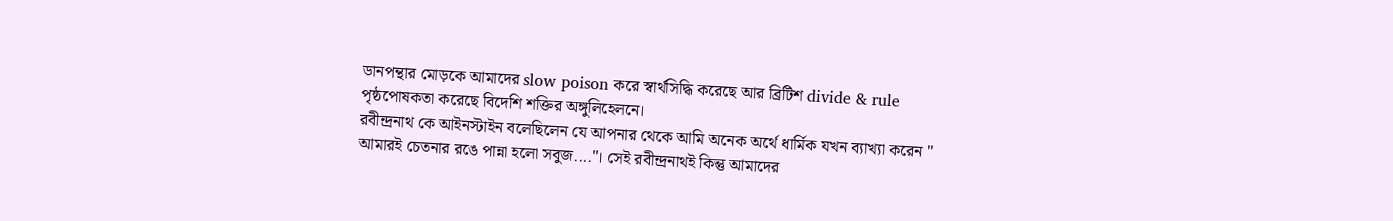ডানপন্থার মোড়কে আমাদের slow poison করে স্বার্থসিদ্ধি করেছে আর ব্রিটিশ divide & rule পৃষ্ঠপোষকতা করেছে বিদেশি শক্তির অঙ্গুলিহেলনে।
রবীন্দ্রনাথ কে আইনস্টাইন বলেছিলেন যে আপনার থেকে আমি অনেক অর্থে ধার্মিক যখন ব্যাখ্যা করেন " আমারই চেতনার রঙে পান্না হলো সবুজ...."। সেই রবীন্দ্রনাথই কিন্তু আমাদের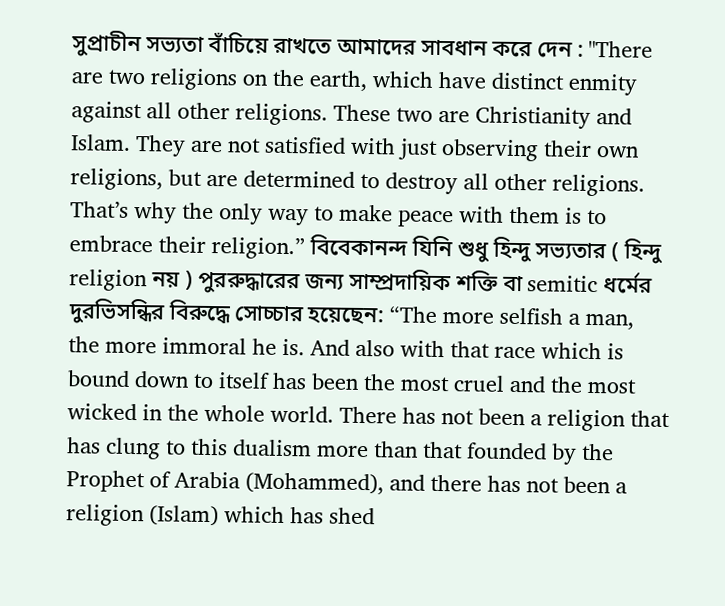সুপ্রাচীন সভ্যতা বাঁচিয়ে রাখতে আমাদের সাবধান করে দেন : "There are two religions on the earth, which have distinct enmity against all other religions. These two are Christianity and Islam. They are not satisfied with just observing their own religions, but are determined to destroy all other religions. That’s why the only way to make peace with them is to embrace their religion.” বিবেকানন্দ যিনি শুধু হিন্দু সভ্যতার ( হিন্দু religion নয় ) পুররুদ্ধারের জন্য সাম্প্রদায়িক শক্তি বা semitic ধর্মের দুরভিসন্ধির বিরুদ্ধে সোচ্চার হয়েছেন: “The more selfish a man, the more immoral he is. And also with that race which is bound down to itself has been the most cruel and the most wicked in the whole world. There has not been a religion that has clung to this dualism more than that founded by the Prophet of Arabia (Mohammed), and there has not been a religion (Islam) which has shed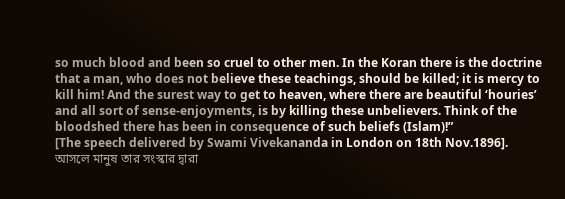so much blood and been so cruel to other men. In the Koran there is the doctrine that a man, who does not believe these teachings, should be killed; it is mercy to kill him! And the surest way to get to heaven, where there are beautiful ‘houries’ and all sort of sense-enjoyments, is by killing these unbelievers. Think of the bloodshed there has been in consequence of such beliefs (Islam)!”
[The speech delivered by Swami Vivekananda in London on 18th Nov.1896].
আসলে মানুষ তার সংস্কার দ্বারা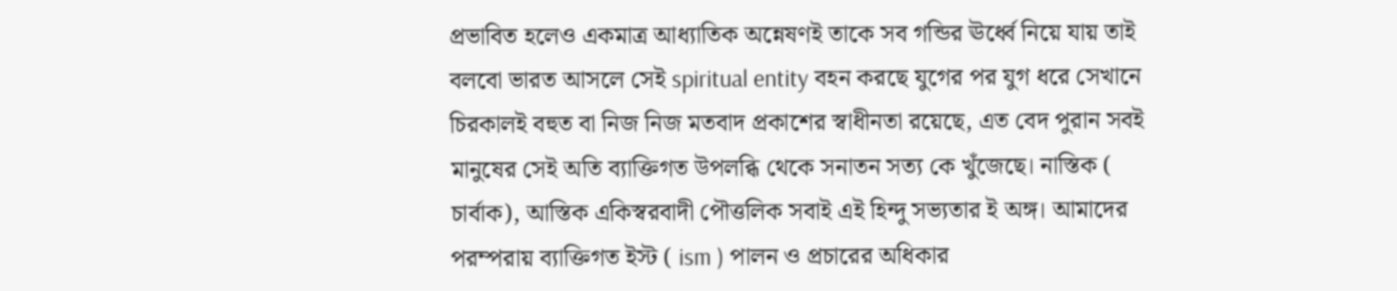প্রভাবিত হলেও একমাত্র আধ্যাতিক অন্নেষণই তাকে সব গন্ডির ঊর্ধ্বে নিয়ে যায় তাই বলবো ভারত আসলে সেই spiritual entity বহন করছে যুগের পর যুগ ধরে সেখানে চিরকালই বহুত বা নিজ নিজ মতবাদ প্রকাশের স্বাধীনতা রয়েছে, এত বেদ পুরান সবই মানুষের সেই অতি ব্যাক্তিগত উপলব্ধি থেকে সনাতন সত্য কে খুঁজেছে। নাস্তিক ( চার্বাক), আস্তিক একিস্বরবাদী পৌত্তলিক সবাই এই হিন্দু সভ্যতার ই অঙ্গ। আমাদের পরম্পরায় ব্যাক্তিগত ইস্ট ( ism ) পালন ও প্রচারের অধিকার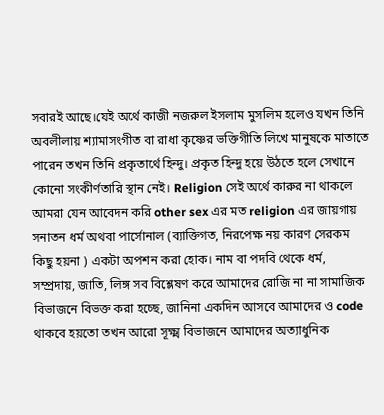সবারই আছে।যেই অর্থে কাজী নজরুল ইসলাম মুসলিম হলেও যখন তিনি অবলীলায় শ্যামাসংগীত বা রাধা কৃষ্ণের ভক্তিগীতি লিখে মানুষকে মাতাতে পারেন তখন তিনি প্রকৃতার্থে হিন্দু। প্রকৃত হিন্দু হয়ে উঠতে হলে সেখানে কোনো সংকীর্ণতারি স্থান নেই। Religion সেই অর্থে কারুর না থাকলে আমরা যেন আবেদন করি other sex এর মত religion এর জায়গায় সনাতন ধর্ম অথবা পার্সোনাল (ব্যাক্তিগত, নিরপেক্ষ নয় কারণ সেরকম কিছু হয়না ) একটা অপশন করা হোক। নাম বা পদবি থেকে ধর্ম, সম্প্রদায়, জাতি, লিঙ্গ সব বিশ্লেষণ করে আমাদের রোজি না না সামাজিক বিভাজনে বিভক্ত করা হচ্ছে, জানিনা একদিন আসবে আমাদের ও code থাকবে হয়তো তখন আরো সূক্ষ্ম বিভাজনে আমাদের অত্যাধুনিক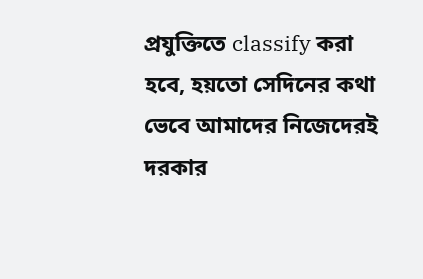প্রযুক্তিতে classify করা হবে, হয়তো সেদিনের কথা ভেবে আমাদের নিজেদেরই দরকার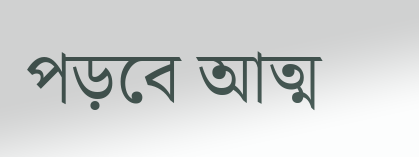পড়বে আত্ম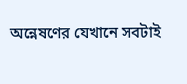অন্নেষণের যেখানে সবটাই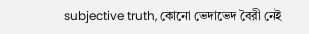subjective truth, কোনো ভেদাভেদ বৈরী নেই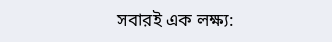সবারই এক লক্ষ্য: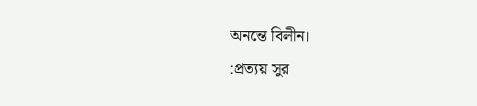অনন্তে বিলীন।
:প্রত্যয় সুর